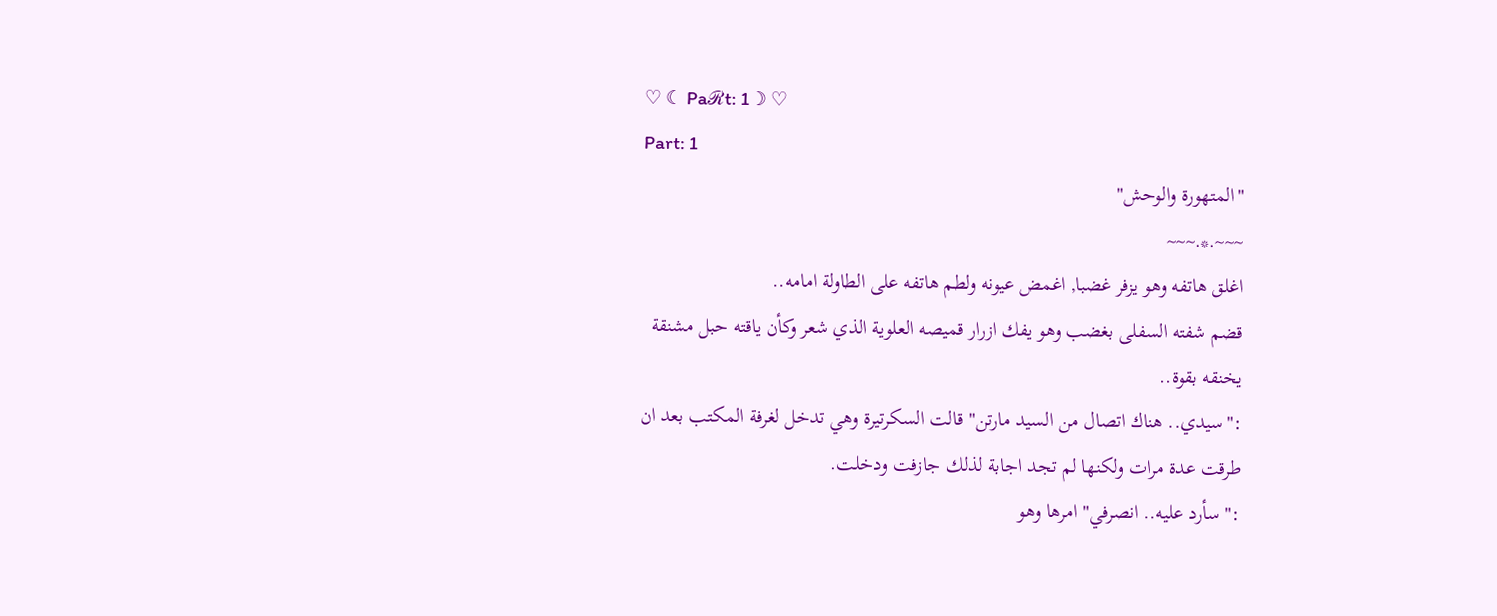♡ ☾ Paℛt: 1☽ ♡
Part: 1
"المتهورة والوحش"
~~~.*.~~~
اغلق هاتفه وهو يزفر غضبا, اغمض عيونه ولطم هاتفه على الطاولة امامه..
قضم شفته السفلى بغضب وهو يفك ازرار قميصه العلوية الذي شعر وكأن ياقته حبل مشنقة يخنقه بقوة..
:"سيدي.. هناك اتصال من السيد مارتن" قالت السكرتيرة وهي تدخل لغرفة المكتب بعد ان طرقت عدة مرات ولكنها لم تجد اجابة لذلك جازفت ودخلت.
:" سأرد عليه.. انصرفي" امرها وهو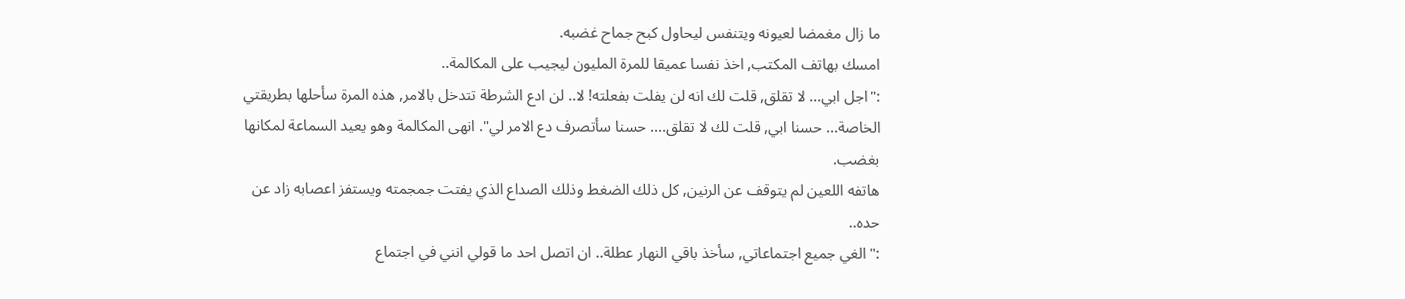ما زال مغمضا لعيونه ويتنفس ليحاول كبح جماح غضبه.
امسك بهاتف المكتب, اخذ نفسا عميقا للمرة المليون ليجيب على المكالمة..
:"اجل ابي... لا تقلق, قلت لك انه لن يفلت بفعلته! لا.. لن ادع الشرطة تتدخل بالامر, هذه المرة سأحلها بطريقتي الخاصة... حسنا ابي, قلت لك لا تقلق.... حسنا سأتصرف دع الامر لي". انهى المكالمة وهو يعيد السماعة لمكانها بغضب.
هاتفه اللعين لم يتوقف عن الرنين, كل ذلك الضغط وذلك الصداع الذي يفتت جمجمته ويستفز اعصابه زاد عن حده..
:" الغي جميع اجتماعاتي, سأخذ باقي النهار عطلة.. ان اتصل احد ما قولي انني في اجتماع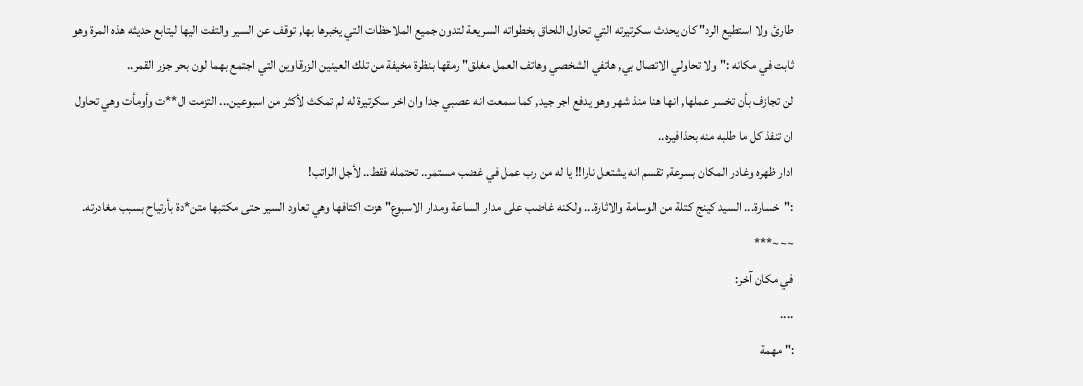طارئ ولا استطيع الرد" كان يحدث سكرتيرته التي تحاول اللحاق بخطواته السريعة لتدون جميع الملاحظات التي يخبرها بها, توقف عن السير والتفت اليها ليتابع حديثه هذه المرة وهو ثابت في مكانه :" ولا تحاولي الاتصال بي, هاتفي الشخصي وهاتف العمل مغلق" رمقها بنظرة مخيفة من تلك العينين الزرقاوين التي اجتمع بهما لون بحر جزر القمر..
لن تجازف بأن تخسر عملها, انها هنا منذ شهر وهو يدفع اجر جيد, كما سمعت انه عصبي جدا وان اخر سكرتيرة له لم تمكث لأكثر من اسبوعين... التزمت ال**ت وأومأت وهي تحاول ان تنفذ كل ما طلبه منه بحذافيره..
ادار ظهره وغادر المكان بسرعة, تقسم انه يشتعل نارا!! يا له من رب عمل في غضب مستمر.. تحتمله فقط.. لأجل الراتب!
:"خسارة... السيد كينج كتلة من الوسامة والاثارة... ولكنه غاضب على مدار الساعة ومدار الاسبوع" هزت اكتافها وهي تعاود السير حتى مكتبها متن*دة بأرتياح بسبب مغادرته.
~~~***
في مكان آخر:
....
:" مهمة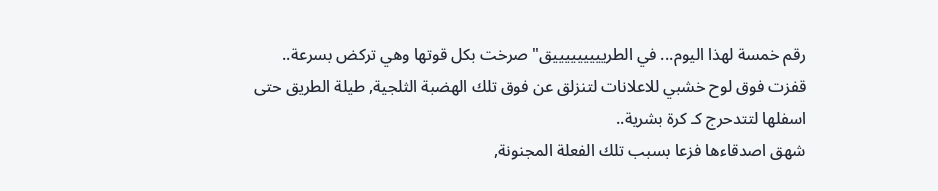رقم خمسة لهذا اليوم... في الطريييييييييق" صرخت بكل قوتها وهي تركض بسرعة..
قفزت فوق لوح خشبي للاعلانات لتنزلق عن فوق تلك الهضبة الثلجية, طيلة الطريق حتى اسفلها لتتدحرج كـ كرة بشرية..
شهق اصدقاءها فزعا بسبب تلك الفعلة المجنونة,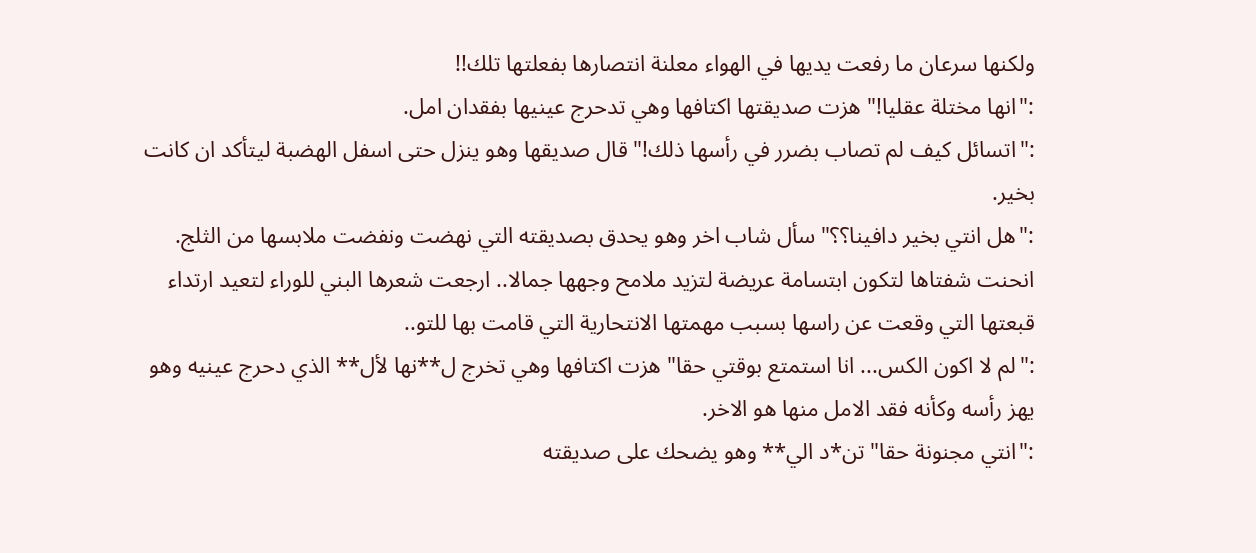ولكنها سرعان ما رفعت يديها في الهواء معلنة انتصارها بفعلتها تلك!!
:"انها مختلة عقليا!" هزت صديقتها اكتافها وهي تدحرج عينيها بفقدان امل.
:"اتسائل كيف لم تصاب بضرر في رأسها ذلك!" قال صديقها وهو ينزل حتى اسفل الهضبة ليتأكد ان كانت بخير.
:"هل انتي بخير دافينا؟؟" سأل شاب اخر وهو يحدق بصديقته التي نهضت ونفضت ملابسها من الثلج.
انحنت شفتاها لتكون ابتسامة عريضة لتزيد ملامح وجهها جمالا.. ارجعت شعرها البني للوراء لتعيد ارتداء قبعتها التي وقعت عن راسها بسبب مهمتها الانتحارية التي قامت بها للتو..
:"لم لا اكون الكس... انا استمتع بوقتي حقا" هزت اكتافها وهي تخرج ل**نها لأل** الذي دحرج عينيه وهو يهز رأسه وكأنه فقد الامل منها هو الاخر.
:"انتي مجنونة حقا" تن*د الي** وهو يضحك على صديقته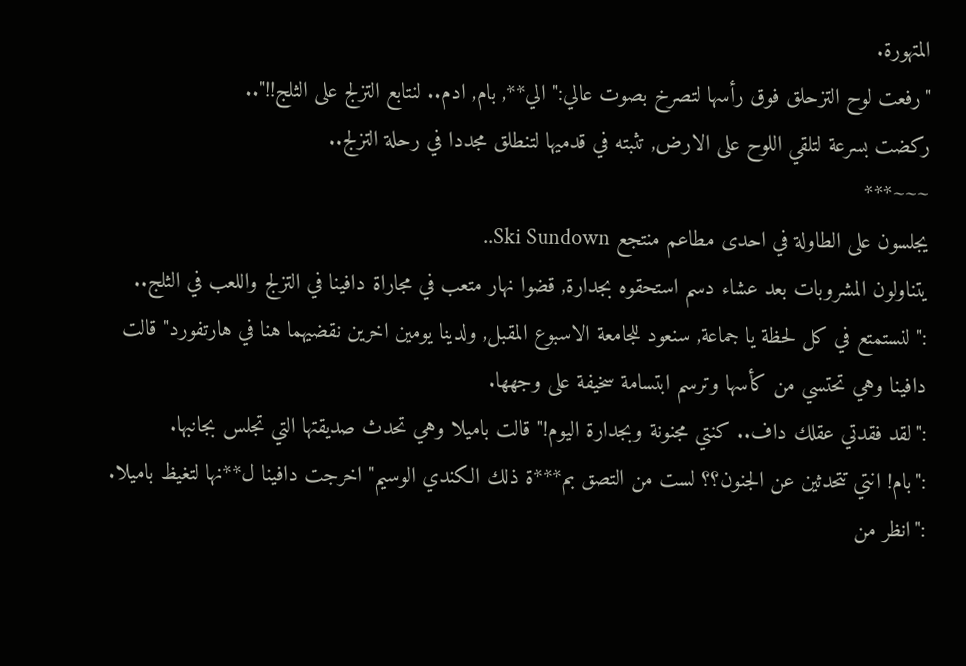المتهورة.
"رفعت لوح التزحلق فوق رأسها لتصرخ بصوت عالي:" الي**, بام, ادم.. لنتابع التزلج على الثلج!!"..
ركضت بسرعة لتلقي اللوح على الارض, تثبته في قدميها لتنطلق مجددا في رحلة التزلج..
~~~***
يجلسون على الطاولة في احدى مطاعم منتجع Ski Sundown..
يتناولون المشروبات بعد عشاء دسم استحقوه بجدارة, قضوا نهار متعب في مجاراة دافينا في التزلج واللعب في الثلج..
:" لنستمتع في كل لحظة يا جماعة, سنعود للجامعة الاسبوع المقبل, ولدينا يومين اخرين نقضيهما هنا في هارتفورد" قالت دافينا وهي تحتسي من كأسها وترسم ابتسامة سخيفة على وجهها.
:"لقد فقدتي عقلك داف.. كنتي مجنونة وبجدارة اليوم!" قالت باميلا وهي تحدث صديقتها التي تجلس بجانبها.
:"بام! انتي تتحدثين عن الجنون؟؟ لست من التصق بم***ة ذلك الكندي الوسيم" اخرجت دافينا ل**نها لتغيظ باميلا.
:"انظر من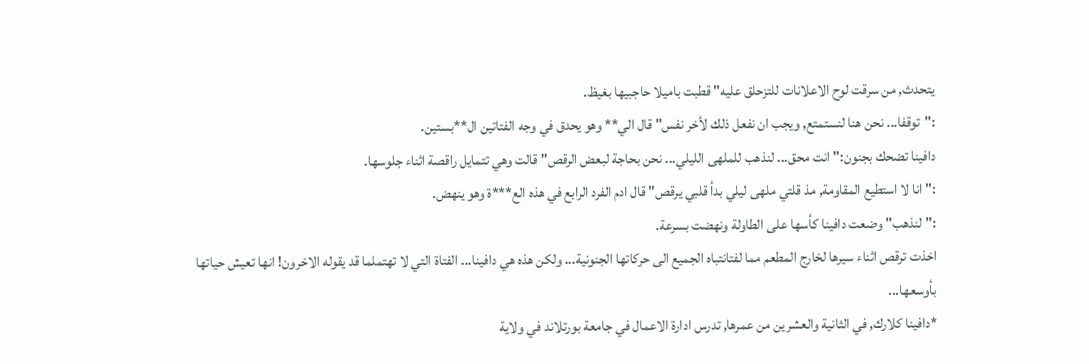يتحدث, من سرقت لوح الاعلانات للتزحلق عليه" قطبت باميلا حاجبيها بغيظ.
:"توقفا... نحن هنا لنستمتع, ويجب ان نفعل ذلك لأخر نفس" قال الي** وهو يحدق في وجه الفتاتين ال**بستين.
دافينا تضحك بجنون:" انت محق... لنذهب للملهى الليلي... نحن بحاجة لبعض الرقص" قالت وهي تتمايل راقصة اثناء جلوسها.
:" انا لا استطيع المقاومة, مذ قلتي ملهى ليلي بدأ قلبي يرقص" قال ادم الفرد الرابع في هذه الع***ة وهو ينهض.
:"لنذهب" وضعت دافينا كأسها على الطاولة ونهضت بسرعة.
اخذت ترقص اثناء سيرها لخارج المطعم مما لفتانتباه الجميع الى حركاتها الجنونية... ولكن هذه هي دافينا... الفتاة التي لا تهتملما قد يقوله الاخرون! انها تعيش حياتها بأوسعها...
*دافينا كلارك, في الثانية والعشرين من عمرها, تدرس ادارة الاعمال في جامعة بورتلاند في ولاية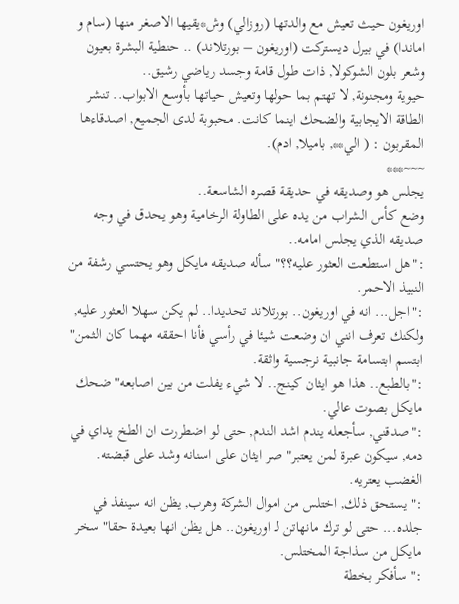اوريغون حيث تعيش مع والدتها (روزالي) وش*يقيها الاصغر منها (سام و اماندا) في بيرل ديستركت (اوريغون – بورتلاند) .. حنطية البشرة بعيون وشعر بلون الشوكولا, ذات طول قامة وجسد رياضي رشيق..
حيوية ومجنونة, لا تهتم بما حولها وتعيش حياتها بأوسع الابواب.. تنشر الطاقة الايجابية والضحك اينما كانت. محبوبة لدى الجميع, اصدقاءها المقربون : ( الي**, باميلا, ادم).
~~~***
يجلس هو وصديقه في حديقة قصره الشاسعة..
وضع كأس الشراب من يده على الطاولة الرخامية وهو يحدق في وجه صديقه الذي يجلس امامه..
:"هل استطعت العثور عليه؟؟" سأله صديقه مايكل وهو يحتسي رشفة من النبيذ الاحمر.
:"اجل... انه في اوريغون.. بورتلاند تحديدا.. لم يكن سهلا العثور عليه, ولكنك تعرف انني ان وضعت شيئا في رأسي فأنا احققه مهما كان الثمن" ابتسم ابتسامة جانبية نرجسية واثقة.
:"بالطبع.. هذا هو ايثان كينج.. لا شيء يفلت من بين اصابعه" ضحك مايكل بصوت عالي.
:"صدقني, سأجعله يندم اشد الندم, حتى لو اضطررت ان الطخ يداي في دمه, سيكون عبرة لمن يعتبر" صر ايثان على اسنانه وشد على قبضته. الغضب يعتريه.
:" يستحق ذلك, اختلس من اموال الشركة وهرب, يظن انه سينفذ في جلده... حتى لو ترك مانهاتن لـ اوريغون.. هل يظن انها بعيدة حقا" سخر مايكل من سذاجة المختلس.
:" سأفكر بخطة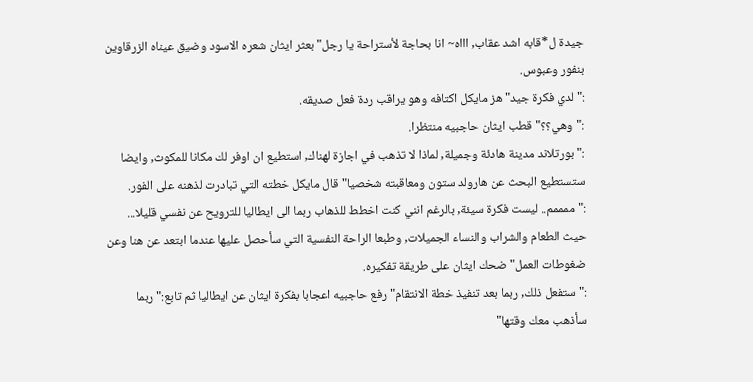جيدة ل*قابه اشد عقاب, اااه~ انا بحاجة لأستراحة يا رجل" بعثر ايثان شعره الاسود وضيق عيناه الزرقاوين بنفور وعبوس.
:" لدي فكرة جيد" هز مايكل اكتافه وهو يراقب ردة فعل صديقه.
:"وهي؟؟" قطب ايثان حاجبيه منتظرا.
:" بورتلاند مدينة هادئة وجميلة, لماذا لا تذهب في اجازة لهناك, استطيع ان اوفر لك مكانا للمكوث, وايضا ستستطيع البحث عن هارولد ستون ومعاقبته شخصيا" قال مايكل خطته التي تبادرت لذهنه على الفور.
:" ممممم.. ليست فكرة سيئة, بالرغم انني كنت اخطط للذهاب ربما الى ايطاليا للترويح عن نفسي قليلا... حيث الطعام والشراب والنساء الجميلات, وطبعا الراحة النفسية التي سأحصل عليها عندما ابتعد عن هنا وعن ضغوطات العمل" ضحك ايثان على طريقة تفكيره.
:"ستفعل ذلك, ربما بعد تنفيذ خطة الانتقام" رفع حاجبيه اعجابا بفكرة ايثان عن ايطاليا ثم تابع:" ربما سأذهب معك وقتها"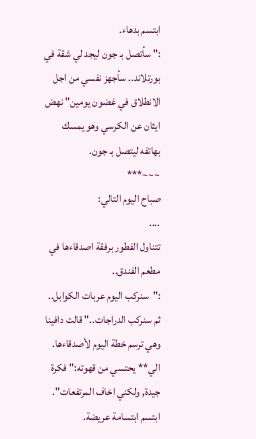ابتسم بدهاء.
:" سأتصل بـ جون ليجد لي شقة في بورتلاند.. سأجهز نفسي من اجل الانطلاق في غضون يومين" نهض ايثان عن الكرسي وهو يمسك بهاتفه ليتصل بـ جون.
~~~***
صباح اليوم التالي:
....
تتناول الفطور برفقة اصدقاءها في مطعم الفندق..
:"سنركب اليوم عربات الكوابل.. ثم سنركب الدراجات.." قالت دافينا وهي ترسم خطة اليوم لأصدقاءها.
الي** يحتسي من قهوته:" فكرة جيدة, ولكني اخاف المرتفعات". ابتسم ابتسامة عريضة.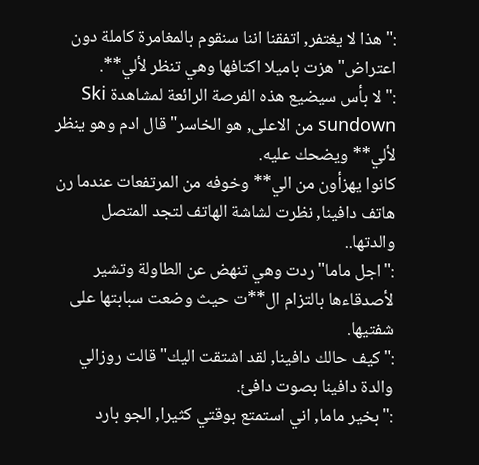:" هذا لا يغتفر, اتفقنا اننا سنقوم بالمغامرة كاملة دون اعتراض" هزت باميلا اكتافها وهي تنظر لألي**.
:" لا بأس سيضيع هذه الفرصة الرائعة لمشاهدة Ski sundown من الاعلى, هو الخاسر" قال ادم وهو ينظر لألي** ويضحك عليه.
كانوا يهزأون من الي** وخوفه من المرتفعات عندما رن هاتف دافينا, نظرت لشاشة الهاتف لتجد المتصل والدتها..
:"اجل ماما" ردت وهي تنهض عن الطاولة وتشير لأصدقاءها بالتزام ال**ت حيث وضعت سبابتها على شفتيها.
:"كيف حالك دافينا, لقد اشتقت اليك" قالت روزالي والدة دافينا بصوت دافئ.
:"بخير ماما, اني استمتع بوقتي كثيرا, الجو بارد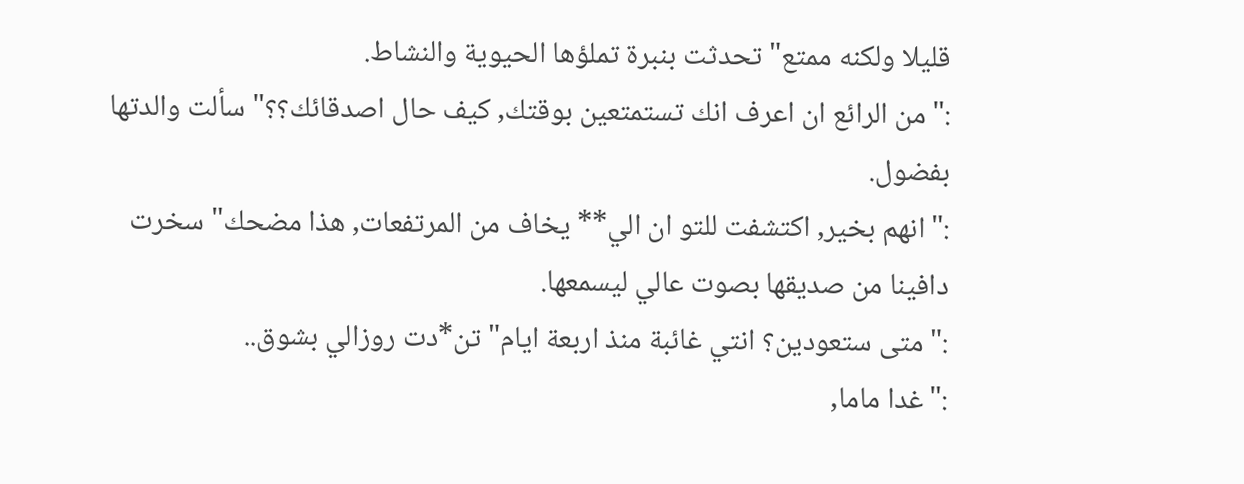قليلا ولكنه ممتع" تحدثت بنبرة تملؤها الحيوية والنشاط.
:"من الرائع ان اعرف انك تستمتعين بوقتك, كيف حال اصدقائك؟؟" سألت والدتها بفضول.
:"انهم بخير, اكتشفت للتو ان الي** يخاف من المرتفعات, هذا مضحك" سخرت دافينا من صديقها بصوت عالي ليسمعها.
:"متى ستعودين؟ انتي غائبة منذ اربعة ايام" تن*دت روزالي بشوق..
:"غدا ماما,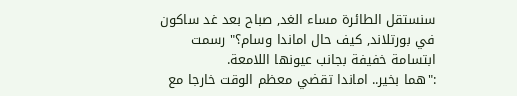سنستقل الطائرة مساء الغد, صباح بعد غد ساكون في بورتلاند, كيف حال اماندا وسام؟" رسمت ابتسامة خفيفة بجانب عيونها اللامعة.
:"هما بخير.. اماندا تقضي معظم الوقت خارجا مع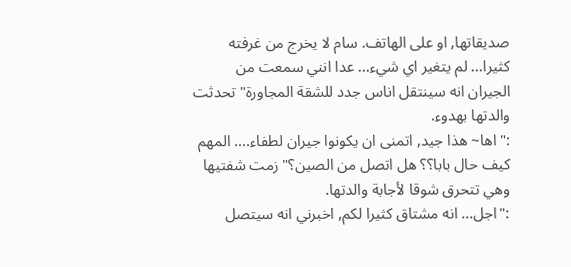صديقاتها, او على الهاتف. سام لا يخرج من غرفته كثيرا... لم يتغير اي شيء... عدا انني سمعت من الجيران انه سينتقل اناس جدد للشقة المجاورة" تحدثت والدتها بهدوء.
:"اها~ هذا جيد, اتمنى ان يكونوا جيران لطفاء.... المهم كيف حال بابا؟؟ هل اتصل من الصين؟" زمت شفتيها وهي تتحرق شوقا لأجابة والدتها.
:"اجل... انه مشتاق كثيرا لكم, اخبرني انه سيتصل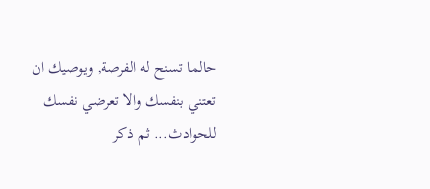حالما تسنح له الفرصة, ويوصيك ان تعتني بنفسك والا تعرضي نفسك للحوادث... ثم ذكر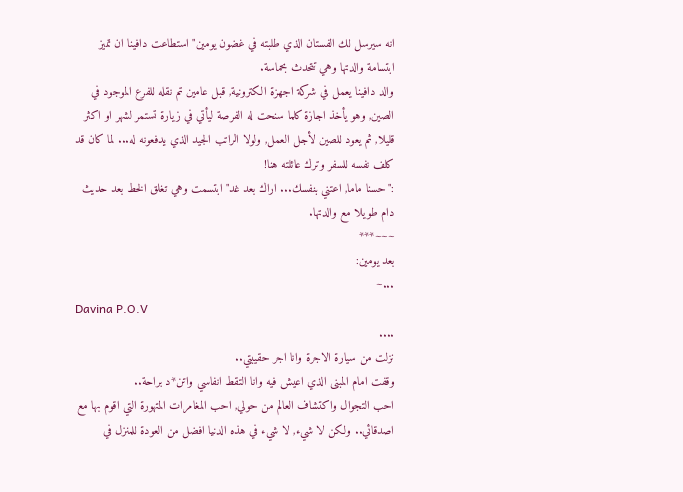انه سيرسل لك الفستان الذي طلبته في غضون يومين" استطاعت دافينا ان تميز ابتسامة والدتها وهي تتحدث بحماسة.
والد دافينا يعمل في شركة اجهزة الكترونية, قبل عامين تم نقله للفرع الموجود في الصين, وهو يأخذ اجازة كلما سنحت له الفرصة ليأتي في زيارة تستمر لشهر او اكثر قليلا, ثم يعود للصين لأجل العمل, ولولا الراتب الجيد الذي يدفعونه له... لما كان قد كلف نفسه للسفر وترك عائلته هنا!
:"حسنا ماما, اعتني بنفسك... اراك بعد غد" ابتسمت وهي تغلق الخط بعد حديث دام طويلا مع والدتها.
~~~***
بعد يومين:
...~
Davina P.O.V
....
نزلت من سيارة الاجرة وانا اجر حقيبتي..
وقفت امام المبنى الذي اعيش فيه وانا التقط انفاسي واتن*د براحة..
احب التجوال واكتشاف العالم من حولي, احب المغامرات المتهورة التي اقوم بها مع اصدقائي.. ولكن لا شيء, لا شيء في هذه الدنيا افضل من العودة للمنزل في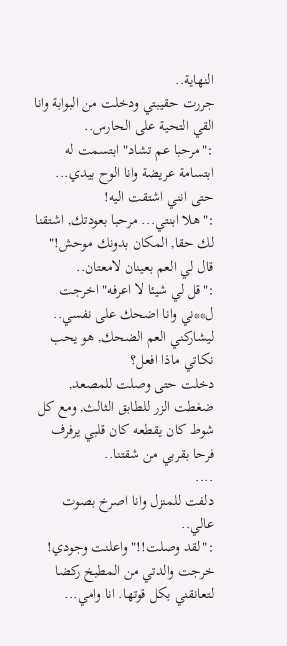النهاية..
جررت حقيبتي ودخلت من البوابة وانا القي التحية على الحارس..
:"مرحبا عم تشاد" ابتسمت له ابتسامة عريضة وانا الوح بيدي... حتى انني اشتقت اليه!
:"هلا ابنتي... مرحبا بعودتك, اشتقنا لك حقا, المكان بدونك موحش!" قال لي العم بعينان لامعتان..
:"قل لي شيئا لا اعرفه" اخرجت ل**ني وانا اضحك على نفسي.. ليشاركني العم الضحك, هو يحب نكاتي ماذا افعل؟
دخلت حتى وصلت للمصعد, ضغطت الزر للطابق الثالث, ومع كل شوط كان يقطعه كان قلبي يرفرف فرحا بقربي من شقتنا..
....
دلفت للمنزل وانا اصرخ بصوت عالي..
:"لقد وصلت!!" واعلنت وجودي!
خرجت والدتي من المطبخ ركضا لتعانقني بكل قوتها. انا وامي...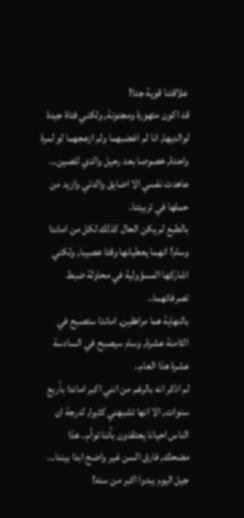علاقتنا قوية جدا!
قد اكون متهورة ومجنونة, ولكني فتاة جيدة لوالديها, انا لم اغضبهما ولم ازعجهما لو لمرة واحدة, خصوصا بعد رحيل والدي للصين... عاهدت نفسي الا اضايق والدتي وازيد من حملها في تربيتنا.
بالطبع لم يكن الحال كذلك لكل من اماندا وسام! انهما يعطيانها وقتا عصيبا, ولكني اشاركها المسؤولية في محاولة ضبط تصرفاتهما..
بالنهاية هما مراهقين, اماندا ستصبح في الثامنة عشرة, وسام سيصبح في السادسة عشرة هذا العام..
لم اذكر انه بالرغم من انني اكبر اماندا بأربع سنوات, الا انها تشبهني كثيرا, لدرجة ان الناس احيانا يعتقدون بأننا توأم.. هذا مضحك, فارق السن غير واضح ابدا بيننا... جيل اليوم يبدوا اكبر من سنه!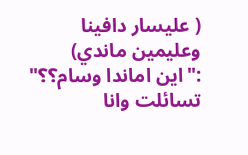( عليسار دافينا وعليمين ماندي)
:"اين اماندا وسام؟؟" تسائلت وانا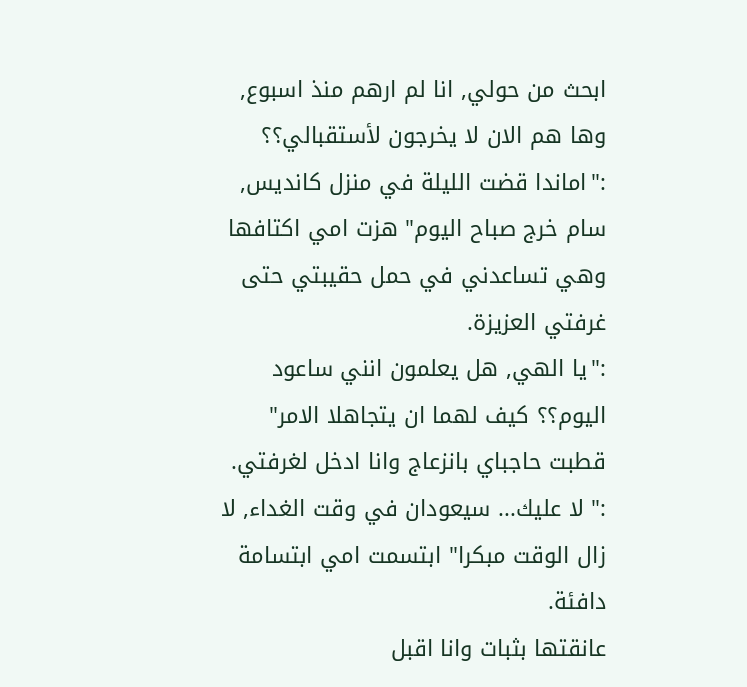ابحث من حولي, انا لم ارهم منذ اسبوع, وها هم الان لا يخرجون لأستقبالي؟؟
:"اماندا قضت الليلة في منزل كانديس, سام خرج صباح اليوم" هزت امي اكتافها وهي تساعدني في حمل حقيبتي حتى غرفتي العزيزة.
:"يا الهي, هل يعلمون انني ساعود اليوم؟؟ كيف لهما ان يتجاهلا الامر" قطبت حاجباي بانزعاج وانا ادخل لغرفتي.
:" لا عليك... سيعودان في وقت الغداء, لا زال الوقت مبكرا" ابتسمت امي ابتسامة دافئة.
عانقتها بثبات وانا اقبل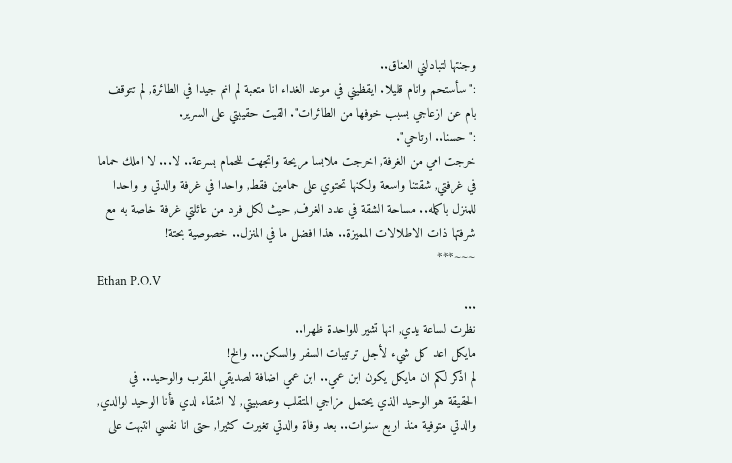وجنتها لتبادلني العناق..
:"سأستحم وانام قليلا. ايقظيني في موعد الغداء انا متعبة لم انم جيدا في الطائرة, لم تتوقف بام عن ازعاجي بسبب خوفها من الطائرات". القيت حقيبتي على السرير.
:"حسنا.. ارتاحي".
خرجت امي من الغرفة, اخرجت ملابسا مريحة واتجهت للحمام بسرعة.. لا... لا املك حماما في غرفتي, شقتنا واسعة ولكنها تحتوي على حمامين فقط, واحدا في غرفة والدتي و واحدا للمنزل باكمله.. مساحة الشقة في عدد الغرف, حيث لكل فرد من عائلتي غرفة خاصة به مع شرفتها ذات الاطلالات المميزة.. هذا افضل ما في المنزل.. خصوصية بحتة!
~~~***
Ethan P.O.V
...
نظرت لساعة يدي, انها تشير للواحدة ظهرا..
مايكل اعد كل شيء لأجل ترتيبات السفر والسكن... والخ!
لم اذكر لكم ان مايكل يكون ابن عمي.. ابن عمي اضافة لصديقي المقرب والوحيد.. في الحقيقة هو الوحيد الذي يحتمل مزاجي المتقلب وعصبيتي, لا اشقاء لدي فأنا الوحيد لوالدي, والدتي متوفية منذ اربع سنوات.. بعد وفاة والدتي تغيرت كثيرا, حتى انا نفسي انتبهت على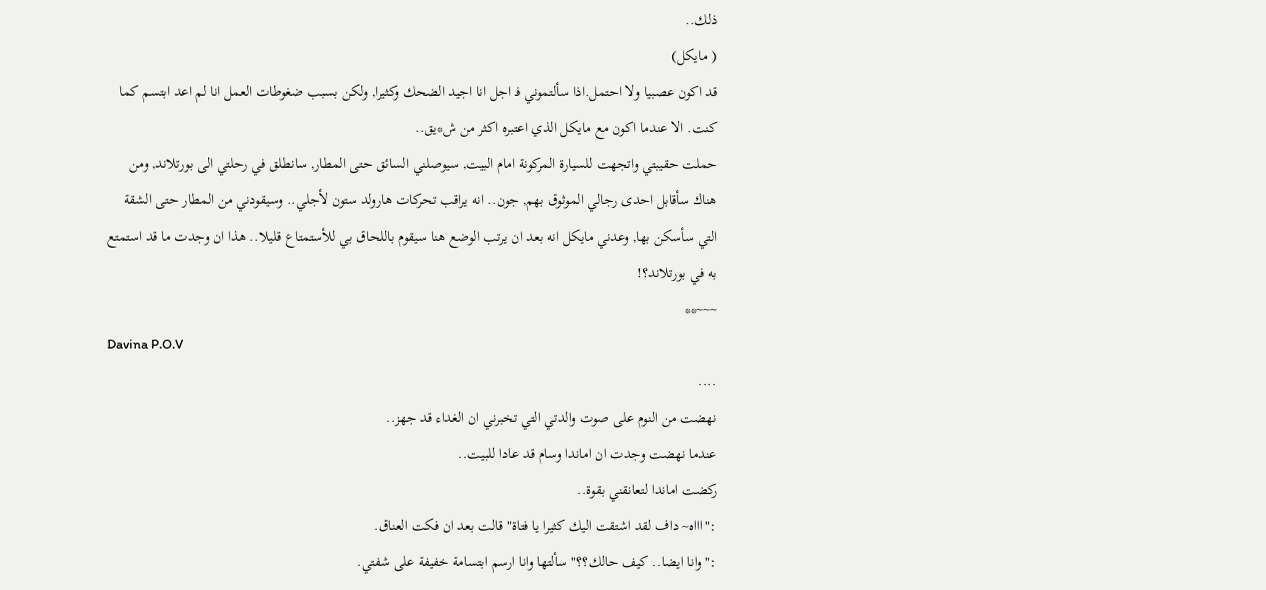ذلك..
( مايكل)
قد اكون عصبيا ولا احتمل.اذا سألتموني فـ اجل انا اجيد الضحك وكثيرا, ولكن بسبب ضغوطات العمل انا لم اعد ابتسم كما كنت. الا عندما اكون مع مايكل الذي اعتبره اكثر من ش*يق..
حملت حقيبتي واتجهت للسيارة المركونة امام البيت, سيوصلني السائق حتى المطار, سانطلق في رحلتي الى بورتلاند, ومن هناك سأقابل احدى رجالي الموثوق بهم, جون.. انه يراقب تحركات هارولد ستون لأجلي.. وسيقودني من المطار حتى الشقة التي سأسكن بها, وعدني مايكل انه بعد ان يرتب الوضع هنا سيقوم باللحاق بي للأستمتاع قليلا.. هذا ان وجدت ما قد استمتع به في بورتلاند؟!
~~~**
Davina P.O.V
....
نهضت من النوم على صوت والدتي التي تخبرني ان الغداء قد جهز..
عندما نهضت وجدت ان اماندا وسام قد عادا للبيت..
ركضت اماندا لتعانقني بقوة..
:"اااه~ داف لقد اشتقت اليك كثيرا يا فتاة" قالت بعد ان فكت العناق.
:"وانا ايضا.. كيف حالك؟؟" سألتها وانا ارسم ابتسامة خفيفة على شفتي.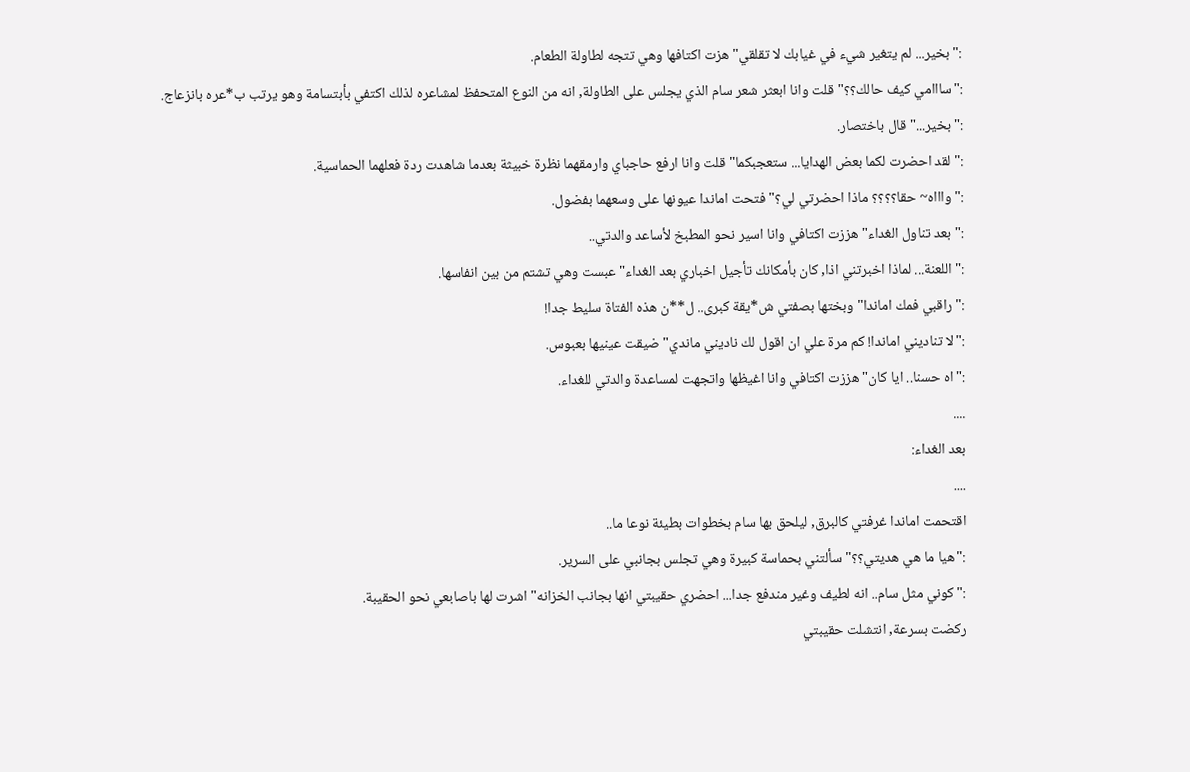:"بخير... لم يتغير شيء في غيابك لا تقلقي" هزت اكتافها وهي تتجه لطاولة الطعام.
:"سااامي كيف حالك؟؟" قلت وانا ابعثر شعر سام الذي يجلس على الطاولة, انه من النوع المتحفظ لمشاعره لذلك اكتفي بأبتسامة وهو يرتب ب*عره بانزعاج.
:"بخير..." قال باختصار.
:"لقد احضرت لكما بعض الهدايا... ستعجبكما" قلت وانا ارفع حاجباي وارمقهما نظرة خبيثة بعدما شاهدت ردة فعلهما الحماسية.
:"واااه~ حقا؟؟؟؟ ماذا احضرتي لي؟" فتحت اماندا عيونها على وسعهما بفضول.
:"بعد تناول الغداء" هززت اكتافي وانا اسير نحو المطبخ لأساعد والدتي..
:" اللعنة... لماذا اخبرتني اذا, كان بأمكانك تأجيل اخباري بعد الغداء" عبست وهي تشتم من بين انفاسها.
:"راقبي فمك اماندا" وبختها بصفتي ش*يقة كبرى.. ل**ن هذه الفتاة سليط جدا!
:"لا تناديني اماندا! كم مرة علي ان اقول لك ناديني ماندي" ضيقت عينيها بعبوس.
:"اه حسنا.. ايا كان" هززت اكتافي وانا اغيظها واتجهت لمساعدة والدتي للغداء.
....
بعد الغداء:
....
اقتحمت اماندا غرفتي كالبرق, ليلحق بها سام بخطوات بطيئة نوعا ما..
:"هيا ما هي هديتي؟؟" سألتني بحماسة كبيرة وهي تجلس بجانبي على السرير.
:"كوني مثل سام.. انه لطيف وغير مندفع جدا... احضري حقيبتي انها بجانب الخزانه" اشرت لها باصابعي نحو الحقيبة.
ركضت بسرعة, انتشلت حقيبتي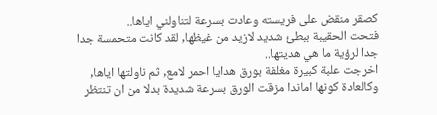كصقر منقض على فريسته وعادت بسرعة لتناولني اياها..
فتحت الحقيبة ببطئ شديد لازيد من غيظها, لقد كانت متحمسة جدا جدا لرؤية ما هي هديتها..
اخرجت علبة كبيرة مغلفة بورق هدايا احمر لامع, ثم ناولتها اياها, وكالعادة كونها اماندا مزقت الورق بسرعة شديدة بدلا من ان تنتظر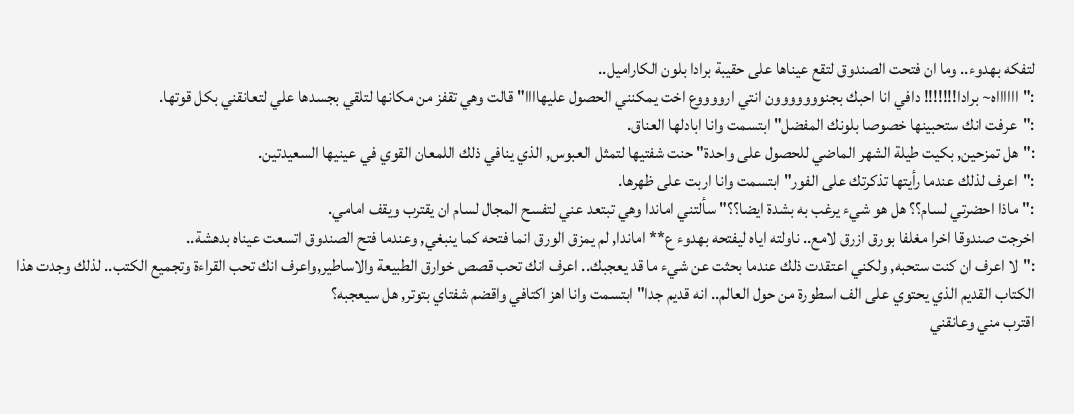لتفكه بهدوء.. وما ان فتحت الصندوق لتقع عيناها على حقيبة برادا بلون الكاراميل..
:"ااااااه~ برادا!!!!!!! دافي انا احبك بجنووووووون انتي ارووووع اخت يمكنني الحصول عليهاااا" قالت وهي تقفز من مكانها لتلقي بجسدها علي لتعانقني بكل قوتها.
:"عرفت انك ستحبينها خصوصا بلونك المفضل" ابتسمت وانا ابادلها العناق.
:"هل تمزحين, بكيت طيلة الشهر الماضي للحصول على واحدة" حنت شفتيها لتمثل العبوس, الذي ينافي ذلك اللمعان القوي في عينيها السعيدتين.
:"اعرف لذلك عندما رأيتها تذكرتك على الفور" ابتسمت وانا اربت على ظهرها.
:"ماذا احضرتي لسام؟؟ هل هو شيء يرغب به بشدة ايضا؟؟" سألتني اماندا وهي تبتعد عني لتفسح المجال لسام ان يقترب ويقف امامي.
اخرجت صندوقا اخرا مغلفا بورق ازرق لامع.. ناولته اياه ليفتحه بهدوء ع** اماندا, لم يمزق الورق انما فتحه كما ينبغي, وعندما فتح الصندوق اتسعت عيناه بدهشة..
:"لا اعرف ان كنت ستحبه, ولكني اعتقدت ذلك عندما بحثت عن شيء ما قد يعجبك.. اعرف انك تحب قصص خوارق الطبيعة والاساطير,واعرف انك تحب القراءة وتجميع الكتب.. لذلك وجدت هذا الكتاب القديم الذي يحتوي على الف اسطورة من حول العالم.. انه قديم جدا" ابتسمت وانا اهز اكتافي واقضم شفتاي بتوتر, هل سيعجبه؟
اقترب مني وعانقني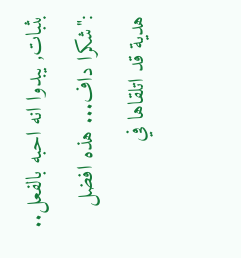بثبات, يبدوا انه احبه بالفعل..
:"شكرا داف... هذه افضل هدية قد اتلقاها في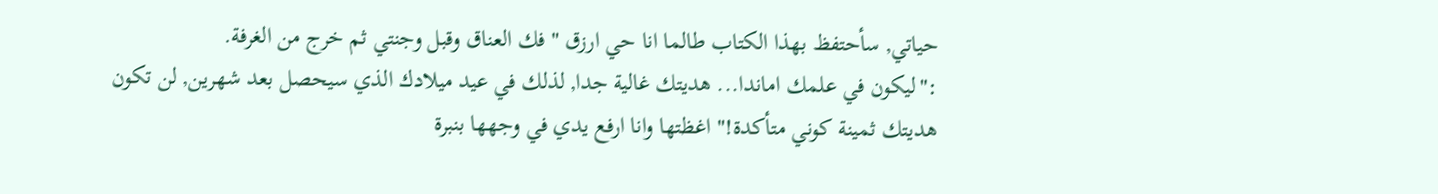حياتي, سأحتفظ بهذا الكتاب طالما انا حي ارزق " فك العناق وقبل وجنتي ثم خرج من الغرفة.
:"ليكون في علمك اماندا... هديتك غالية جدا, لذلك في عيد ميلادك الذي سيحصل بعد شهرين, لن تكون هديتك ثمينة كوني متأكدة!" اغظتها وانا ارفع يدي في وجهها بنبرة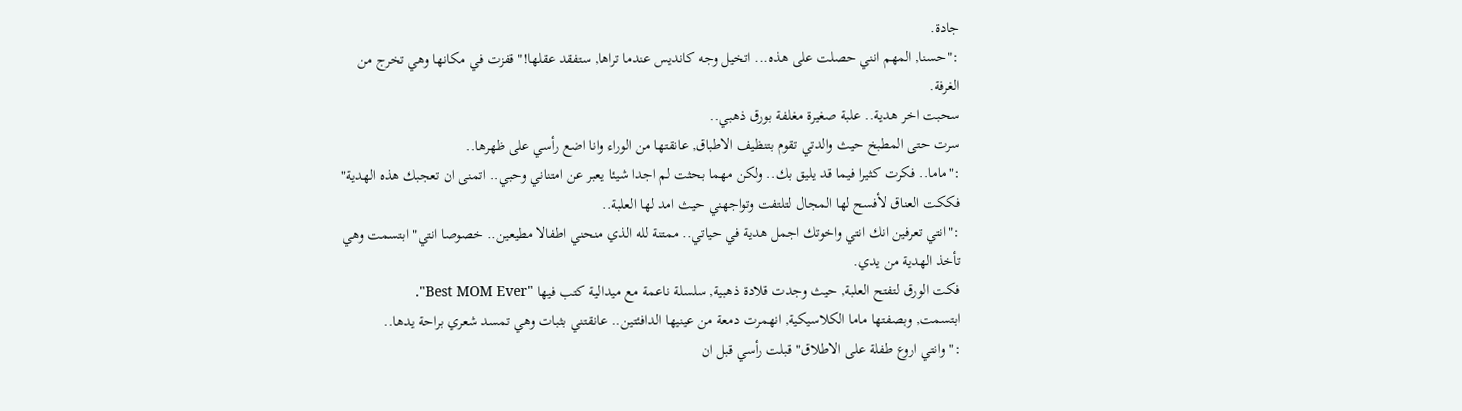جادة.
:"حسنا, المهم انني حصلت على هذه... اتخيل وجه كانديس عندما تراها, ستفقد عقلها!" قفزت في مكانها وهي تخرج من الغرفة.
سحبت اخر هدية.. علبة صغيرة مغلفة بورق ذهبي..
سرت حتى المطبخ حيث والدتي تقوم بتنظيف الاطباق, عانقتها من الوراء وانا اضع رأسي على ظهرها..
:"ماما.. فكرت كثيرا فيما قد يليق بك.. ولكن مهما بحثت لم اجدا شيئا يعبر عن امتناني وحبي.. اتمنى ان تعجبك هذه الهدية" فككت العناق لأفسح لها المجال لتلتفت وتواجهني حيث امد لها العلبة..
:"انتي تعرفين انك انتي واخوتك اجمل هدية في حياتي.. ممتنة لله الذي منحني اطفالا مطيعين.. خصوصا انتي" ابتسمت وهي تأخذ الهدية من يدي.
فكت الورق لتفتح العلبة, حيث وجدت قلادة ذهبية, سلسلة ناعمة مع ميدالية كتب فيها "Best MOM Ever".
ابتسمت, وبصفتها ماما الكلاسيكية, انهمرت دمعة من عينيها الدافئتين.. عانقتني بثبات وهي تمسد شعري براحة يدها..
:"وانتي اروع طفلة على الاطلاق" قبلت رأسي قبل ان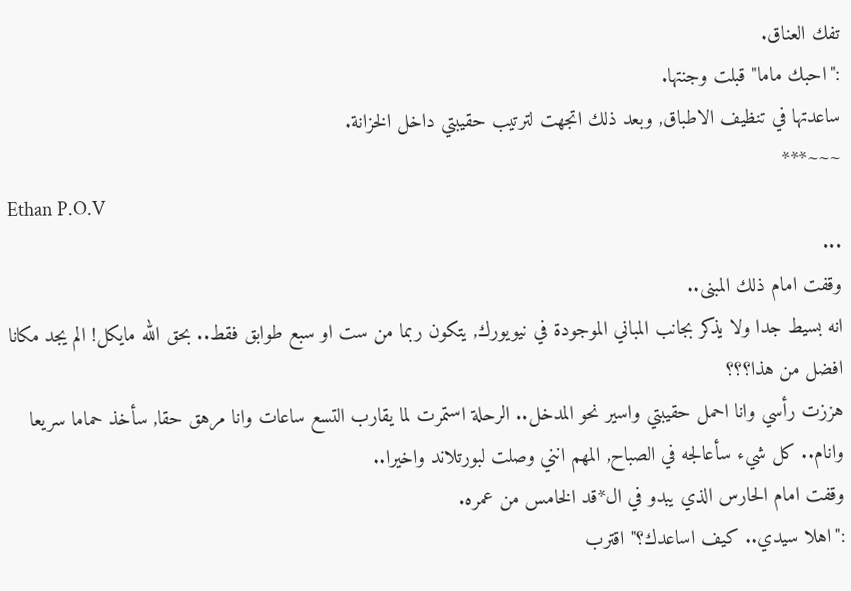تفك العناق.
:"احبك ماما" قبلت وجنتها.
ساعدتها في تنظيف الاطباق, وبعد ذلك اتجهت لترتيب حقيبتي داخل الخزانة.
~~~***
Ethan P.O.V
...
وقفت امام ذلك المبنى..
انه بسيط جدا ولا يذكر بجانب المباني الموجودة في نيويورك, يتكون ربما من ست او سبع طوابق فقط.. بحق الله مايكل! الم يجد مكانا افضل من هذا؟؟؟
هززت رأسي وانا احمل حقيبتي واسير نحو المدخل.. الرحلة استمرت لما يقارب التسع ساعات وانا مرهق حقا, سأخذ حماما سريعا وانام.. كل شيء سأعالجه في الصباح, المهم انني وصلت لبورتلاند واخيرا..
وقفت امام الحارس الذي يبدو في ال*قد الخامس من عمره.
:"اهلا سيدي.. كيف اساعدك؟" اقترب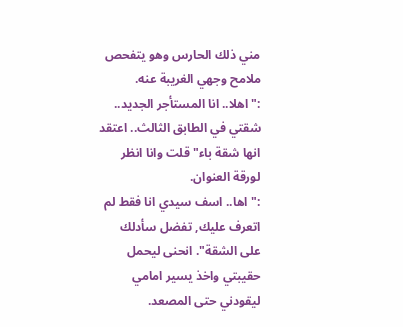مني ذلك الحارس وهو يتفحص ملامح وجهي الغريبة عنه.
:"اهلا.. انا المستأجر الجديد.. شقتي في الطابق الثالث.. اعتقد انها شقة باء" قلت وانا انظر لورقة العنوان.
:"اها.. اسف سيدي انا فقط لم اتعرف عليك, تفضل سأدلك على الشقة". انحنى ليحمل حقيبتي واخذ يسير امامي ليقودني حتى المصعد.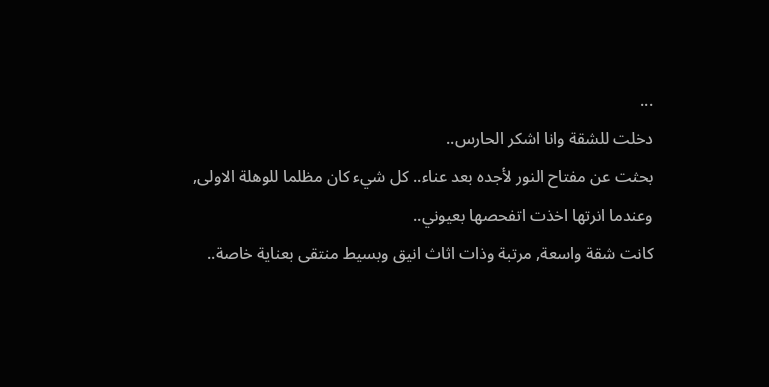...
دخلت للشقة وانا اشكر الحارس..
بحثت عن مفتاح النور لأجده بعد عناء.. كل شيء كان مظلما للوهلة الاولى, وعندما انرتها اخذت اتفحصها بعيوني..
كانت شقة واسعة, مرتبة وذات اثاث انيق وبسيط منتقى بعناية خاصة..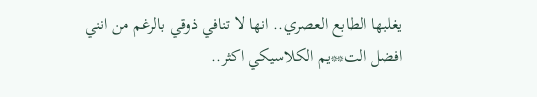يغلبها الطابع العصري.. انها لا تنافي ذوقي بالرغم من انني افضل الت**يم الكلاسيكي اكثر..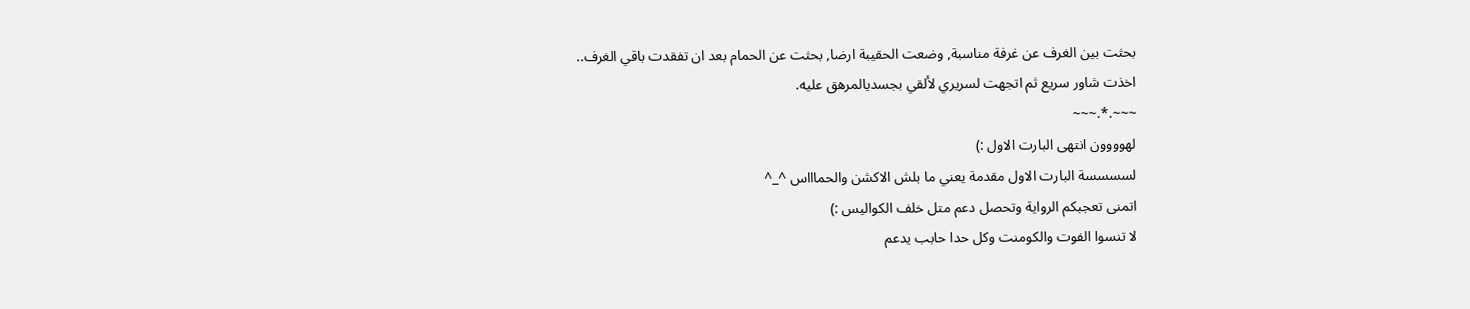بحثت بين الغرف عن غرفة مناسبة, وضعت الحقيبة ارضا, بحثت عن الحمام بعد ان تفقدت باقي الغرف..
اخذت شاور سريع ثم اتجهت لسريري لألقي بجسديالمرهق عليه.
~~~.*.~~~
لهوووون انتهى البارت الاول :)
لسسسسة البارت الاول مقدمة يعني ما بلش الاكشن والحماااس ^_^
اتمنى تعجبكم الرواية وتحصل دعم متل خلف الكواليس :)
لا تنسوا الفوت والكومنت وكل حدا حابب يدعم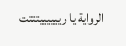الرواية يا رييييييتتتت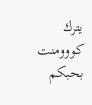يترك كووومنت
بحبكم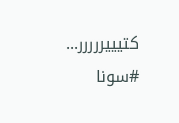كتيييررررر...
#سونا